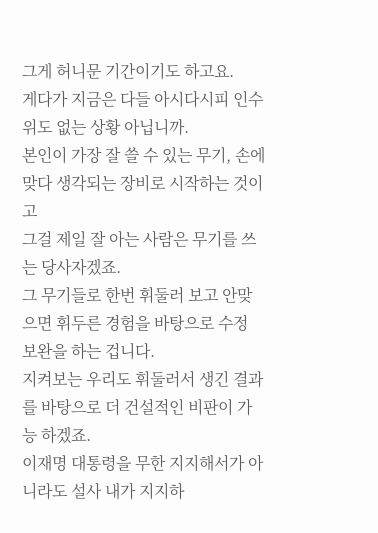그게 허니문 기간이기도 하고요.
게다가 지금은 다들 아시다시피 인수위도 없는 상황 아닙니까.
본인이 가장 잘 쓸 수 있는 무기, 손에 맞다 생각되는 장비로 시작하는 것이고
그걸 제일 잘 아는 사람은 무기를 쓰는 당사자겠죠.
그 무기들로 한번 휘둘러 보고 안맞으면 휘두른 경험을 바탕으로 수정 보완을 하는 겁니다.
지켜보는 우리도 휘둘러서 생긴 결과를 바탕으로 더 건설적인 비판이 가능 하겠죠.
이재명 대통령을 무한 지지해서가 아니라도 설사 내가 지지하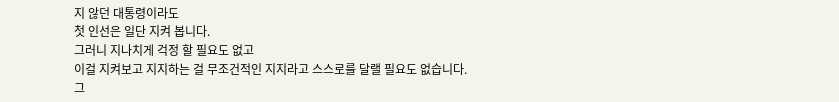지 않던 대통령이라도
첫 인선은 일단 지켜 봅니다.
그러니 지나치게 걱정 할 필요도 없고
이걸 지켜보고 지지하는 걸 무조건적인 지지라고 스스로를 달랠 필요도 없습니다.
그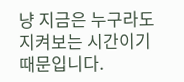냥 지금은 누구라도 지켜보는 시간이기 때문입니다.